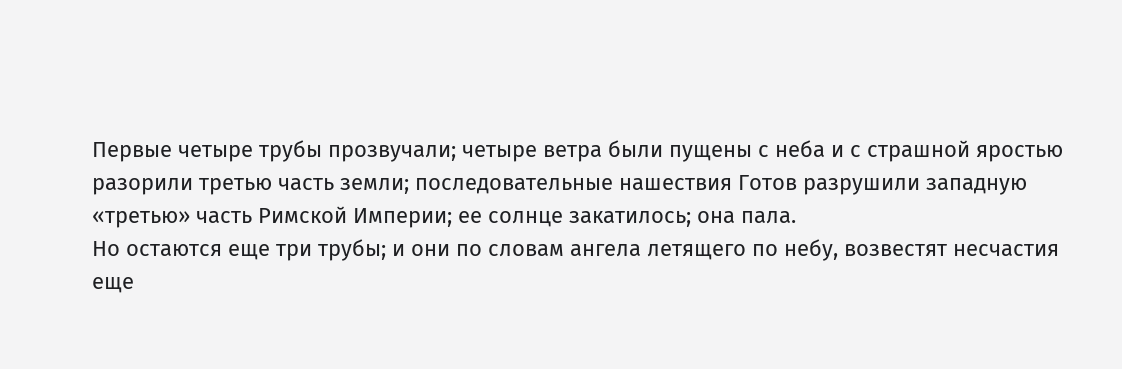Первые четыре трубы прозвучали; четыре ветра были пущены с неба и с страшной яростью разорили третью часть земли; последовательные нашествия Готов разрушили западную «третью» часть Римской Империи; ее солнце закатилось; она пала.
Но остаются еще три трубы; и они по словам ангела летящего по небу, возвестят несчастия еще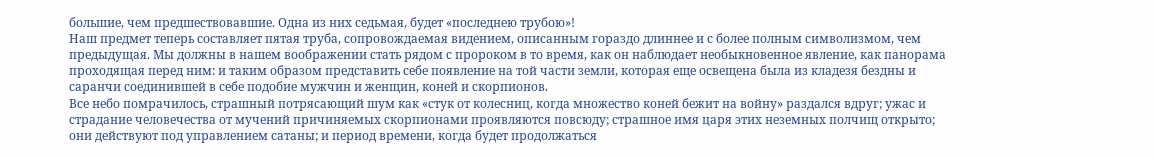большие, чем предшествовавшие. Одна из них седьмая, будет «последнею трубою»!
Наш предмет теперь составляет пятая труба, сопровождаемая видением, описанным гораздо длиннее и с более полным символизмом, чем предыдущая. Мы должны в нашем воображении стать рядом с пророком в то время, как он наблюдает необыкновенное явление, как панорама проходящая перед ним: и таким образом представить себе появление на той части земли, которая еще освещена была из кладезя бездны и саранчи соединившей в себе подобие мужчин и женщин, коней и скорпионов.
Все небо помрачилось, страшный потрясающий шум как «стук от колесниц, когда множество коней бежит на войну» раздался вдруг; ужас и страдание человечества от мучений причиняемых скорпионами проявляются повсюду; страшное имя царя этих неземных полчищ открыто; они действуют под управлением сатаны; и период времени, когда будет продолжаться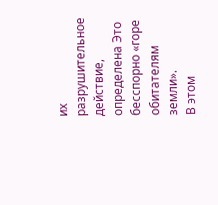их разрушительное действие, определена Это бесспорно «горе обитателям земли».
В этом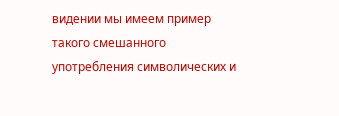видении мы имеем пример такого смешанного употребления символических и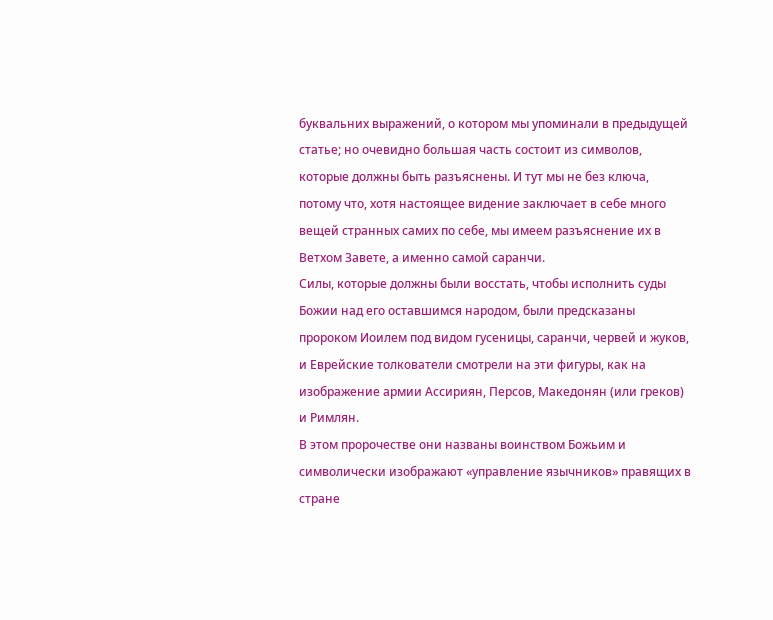буквальних выражений, о котором мы упоминали в предыдущей статье; но очевидно большая часть состоит из символов, которые должны быть разъяснены. И тут мы не без ключа, потому что, хотя настоящее видение заключает в себе много вещей странных самих по себе, мы имеем разъяснение их в Ветхом Завете, а именно самой саранчи.
Силы, которые должны были восстать, чтобы исполнить суды Божии над его оставшимся народом, были предсказаны пророком Иоилем под видом гусеницы, саранчи, червей и жуков, и Еврейские толкователи смотрели на эти фигуры, как на изображение армии Ассириян, Персов, Македонян (или греков) и Римлян.
В этом пророчестве они названы воинством Божьим и символически изображают «управление язычников» правящих в стране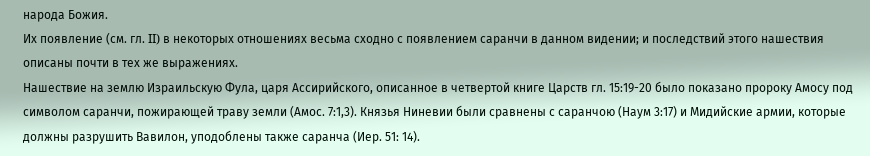народа Божия.
Их появление (см. гл. II) в некоторых отношениях весьма сходно с появлением саранчи в данном видении; и последствий этого нашествия описаны почти в тех же выражениях.
Нашествие на землю Израильскую Фула, царя Ассирийского, описанное в четвертой книге Царств гл. 15:19-20 было показано пророку Амосу под символом саранчи, пожирающей траву земли (Амос. 7:1,3). Князья Ниневии были сравнены с саранчою (Наум 3:17) и Мидийские армии, которые должны разрушить Вавилон, уподоблены также саранча (Иер. 51: 14).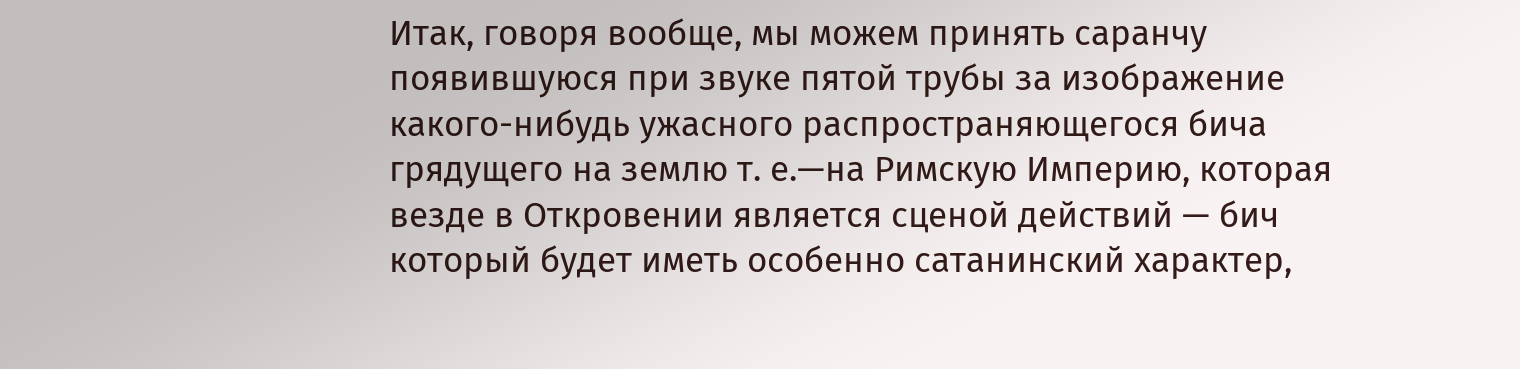Итак, говоря вообще, мы можем принять саранчу появившуюся при звуке пятой трубы за изображение какого-нибудь ужасного распространяющегося бича грядущего на землю т. е.—на Римскую Империю, которая везде в Откровении является сценой действий — бич который будет иметь особенно сатанинский характер,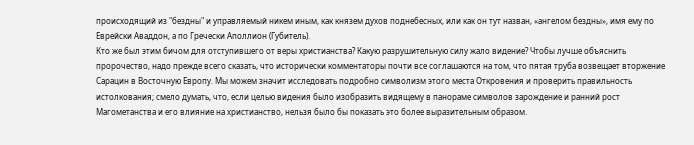происходящий из "бездны" и управляемый никем иным, как князем духов поднебесных, или как он тут назван, «ангелом бездны», имя ему по Еврейски Аваддон, а по Гречески Аполлион (Губитель).
Кто же был этим бичом для отступившего от веры христианства? Какую разрушительную силу жало видение? Чтобы лучше объяснить пророчество, надо прежде всего сказать, что исторически комментаторы почти все соглашаются на том, что пятая труба возвещает вторжение Сарацин в Восточную Европу. Мы можем значит исследовать подробно символизм этого места Откровения и проверить правильность истолкования; смело думать, что, если целью видения было изобразить видящему в панораме символов зарождение и ранний рост Магометанства и его влияние на христианство, нельзя было бы показать это более выразительным образом.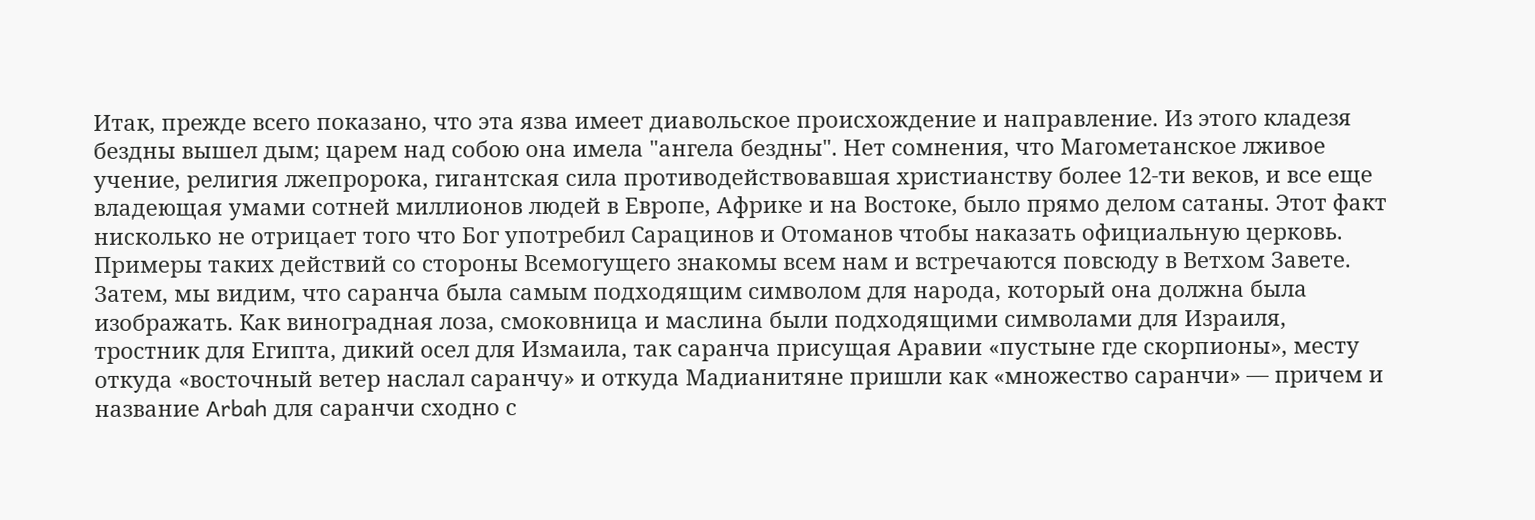Итак, прежде всего показано, что эта язва имеет диавольское происхождение и направление. Из этого кладезя бездны вышел дым; царем над собою она имела "ангела бездны". Нет сомнения, что Магометанское лживое учение, религия лжепророка, гигантская сила противодействовавшая христианству более 12-ти веков, и все еще владеющая умами сотней миллионов людей в Европе, Африке и на Востоке, было прямо делом сатаны. Этот факт нисколько не отрицает того что Бог употребил Сарацинов и Отоманов чтобы наказать официальную церковь. Примеры таких действий со стороны Всемогущего знакомы всем нам и встречаются повсюду в Ветхом Завете. Затем, мы видим, что саранча была самым подходящим символом для народа, который она должна была изображать. Как виноградная лоза, смоковница и маслина были подходящими символами для Израиля, тростник для Египта, дикий осел для Измаила, так саранча присущая Аравии «пустыне где скорпионы», месту откуда «восточный ветер наслал саранчу» и откуда Мадианитяне пришли как «множество саранчи» — причем и название Arbah для саранчи сходно с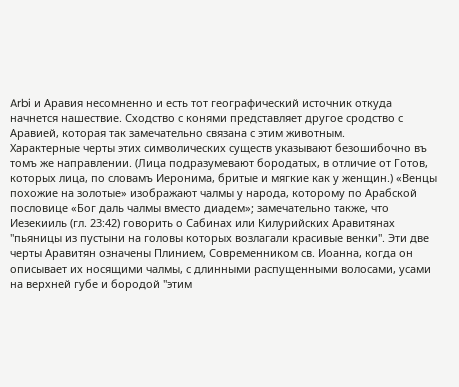Arbi и Аравия несомненно и есть тот географический источник откуда начнется нашествие. Сходство с конями представляет другое сродство с Аравией, которая так замечательно связана с этим животным.
Характерные черты этих символических существ указывают безошибочно въ томъ же направлении. (Лица подразумевают бородатых, в отличие от Готов, которых лица, по словамъ Иеронима, бритые и мягкие как у женщин.) «Венцы похожие на золотые» изображают чалмы у народа, которому по Арабской пословице «Бог даль чалмы вместо диадем»; замечательно также, что Иезекииль (гл. 23:42) говорить о Сабинах или Килурийских Аравитянах "пьяницы из пустыни на головы которых возлагали красивые венки". Эти две черты Аравитян означены Плинием, Современником св. Иоанна, когда он описывает их носящими чалмы, с длинными распущенными волосами, усами на верхней губе и бородой "этим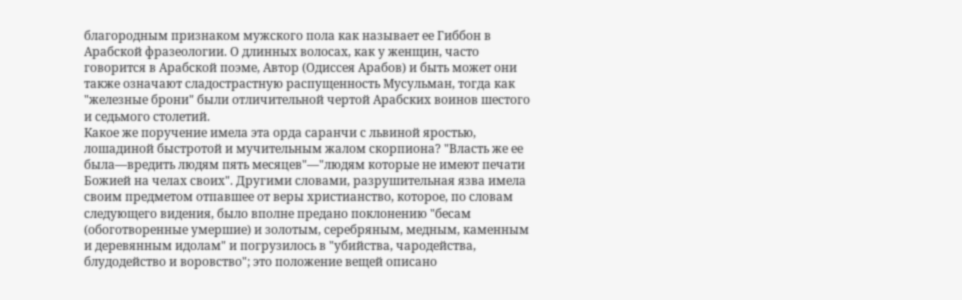благородным признаком мужского пола как называет ее Гиббон в Арабской фразеологии. О длинных волосах, как у женщин, часто говорится в Арабской поэме, Автор (Одиссея Арабов) и быть может они также означают сладострастную распущенность Мусульман, тогда как "железные брони" были отличительной чертой Арабских воинов шестого и седьмого столетий.
Какое же поручение имела эта орда саранчи с львиной яростью, лошадиной быстротой и мучительным жалом скорпиона? "Власть же ее была—вредить людям пять месяцев"—"людям которые не имеют печати Божией на челах своих". Другими словами, разрушительная язва имела своим предметом отпавшее от веры христианство, которое, по словам следующего видения, было вполне предано поклонению "бесам (обоготворенные умершие) и золотым, серебряным, медным, каменным и деревянным идолам" и погрузилось в "убийства, чародейства, блудодейство и воровство"; это положение вещей описано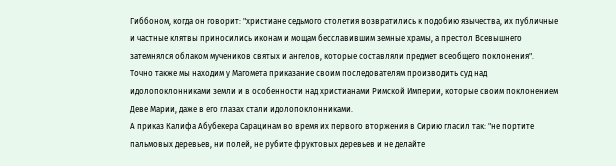Гиббоном, когда он говорит: "христиане седьмого столетия возвратились к подобию язычества, их публичные и частные клятвы приносились иконам и мощам бесславившим земные храмы, а престол Всевышнего затемнялся облаком мучеников святых и ангелов, которые составляли предмет всеобщего поклонения".
Точно также мы находим у Магомета приказание своим последователям производить суд над идолопоклонниками земли и в особенности над христианами Римской Империи, которые своим поклонением Деве Марии, даже в его глазах стали идолопоклонниками.
А приказ Калифа Абубекера Сарацинам во время их первого вторжения в Сирию гласил так: "не портите пальмовых деревьев, ни полей, не рубите фруктовых деревьев и не делайте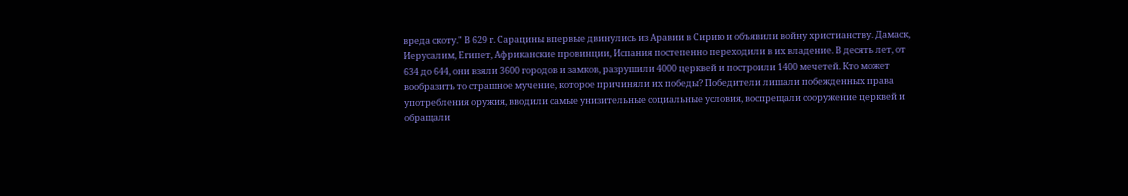вреда скоту." В 629 г. Сарацины впервые двинулись из Аравии в Сирию и объявили войну христианству. Дамаск, Иерусалим, Египет, Африканские провинции, Испания постепенно переходили в их владение. В десять лет, от 634 до 644, они взяли 3600 городов и замков, разрушили 4000 церквей и построили 1400 мечетей. Кто может вообразить то страшное мучение, которое причиняли их победы? Победители лишали побежденных права употребления оружия, вводили самые унизительные социальные условия, воспрещали сооружение церквей и обращали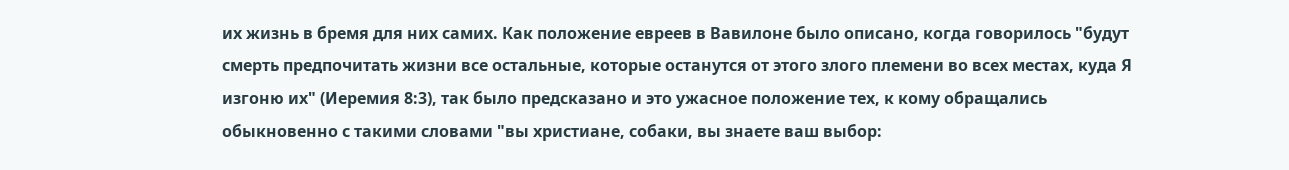их жизнь в бремя для них самих. Как положение евреев в Вавилоне было описано, когда говорилось "будут смерть предпочитать жизни все остальные, которые останутся от этого злого племени во всех местах, куда Я изгоню их" (Иеремия 8:3), так было предсказано и это ужасное положение тех, к кому обращались обыкновенно с такими словами "вы христиане, собаки, вы знаете ваш выбор: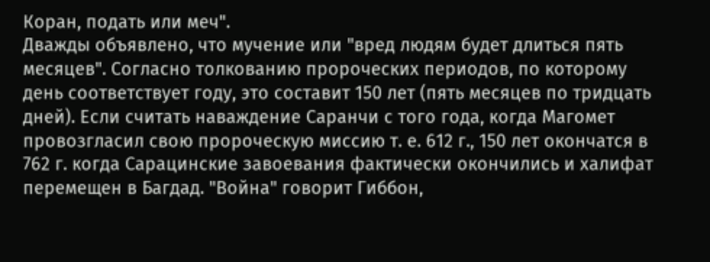Коран, подать или меч".
Дважды объявлено, что мучение или "вред людям будет длиться пять месяцев". Согласно толкованию пророческих периодов, по которому день соответствует году, это составит 150 лет (пять месяцев по тридцать дней). Если считать наваждение Саранчи с того года, когда Магомет провозгласил свою пророческую миссию т. е. 612 г., 150 лет окончатся в 762 г. когда Сарацинские завоевания фактически окончились и халифат перемещен в Багдад. "Война" говорит Гиббон,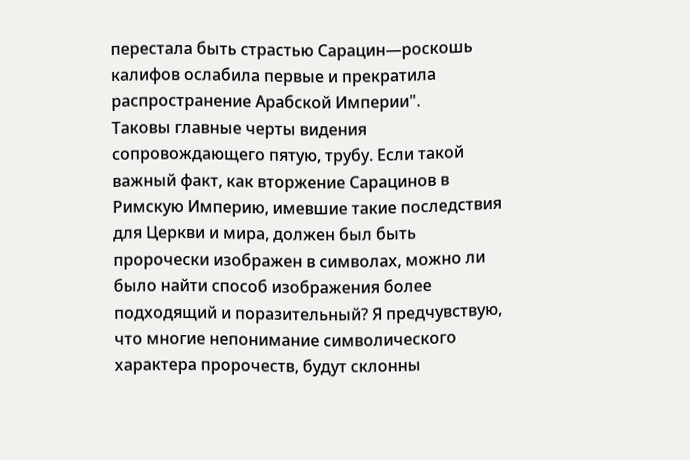перестала быть страстью Сарацин—роскошь калифов ослабила первые и прекратила распространение Арабской Империи".
Таковы главные черты видения сопровождающего пятую, трубу. Если такой важный факт, как вторжение Сарацинов в Римскую Империю, имевшие такие последствия для Церкви и мира, должен был быть пророчески изображен в символах, можно ли было найти способ изображения более подходящий и поразительный? Я предчувствую, что многие непонимание символического характера пророчеств, будут склонны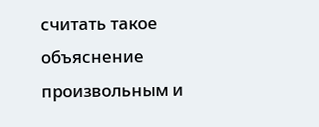считать такое объяснение произвольным и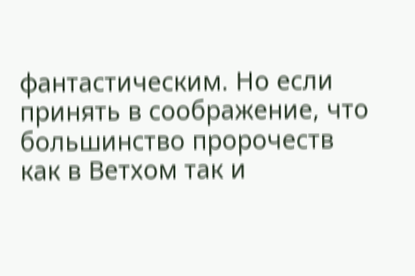фантастическим. Но если принять в соображение, что большинство пророчеств как в Ветхом так и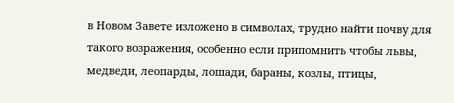в Новом Завете изложено в символах, трудно найти почву для такого возражения, особенно если припомнить чтобы львы, медведи, леопарды, лошади, бараны, козлы, птицы,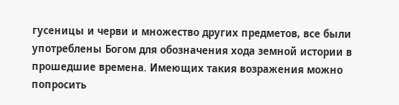гусеницы и черви и множество других предметов, все были употреблены Богом для обозначения хода земной истории в прошедшие времена. Имеющих такия возражения можно попросить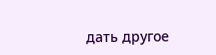дать другое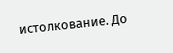истолкование. До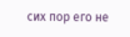сих пор его не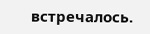встречалось.